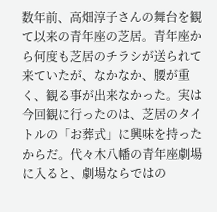数年前、高畑淳子さんの舞台を観て以来の青年座の芝居。青年座から何度も芝居のチラシが送られて来ていたが、なかなか、腰が重く、観る事が出来なかった。実は今回観に行ったのは、芝居のタイトルの「お葬式」に興味を持ったからだ。代々木八幡の青年座劇場に入ると、劇場ならではの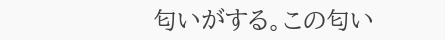匂いがする。この匂い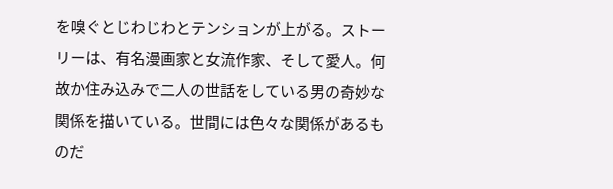を嗅ぐとじわじわとテンションが上がる。ストーリーは、有名漫画家と女流作家、そして愛人。何故か住み込みで二人の世話をしている男の奇妙な関係を描いている。世間には色々な関係があるものだ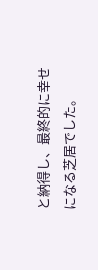と納得し、最終的に幸せになる芝居でした。